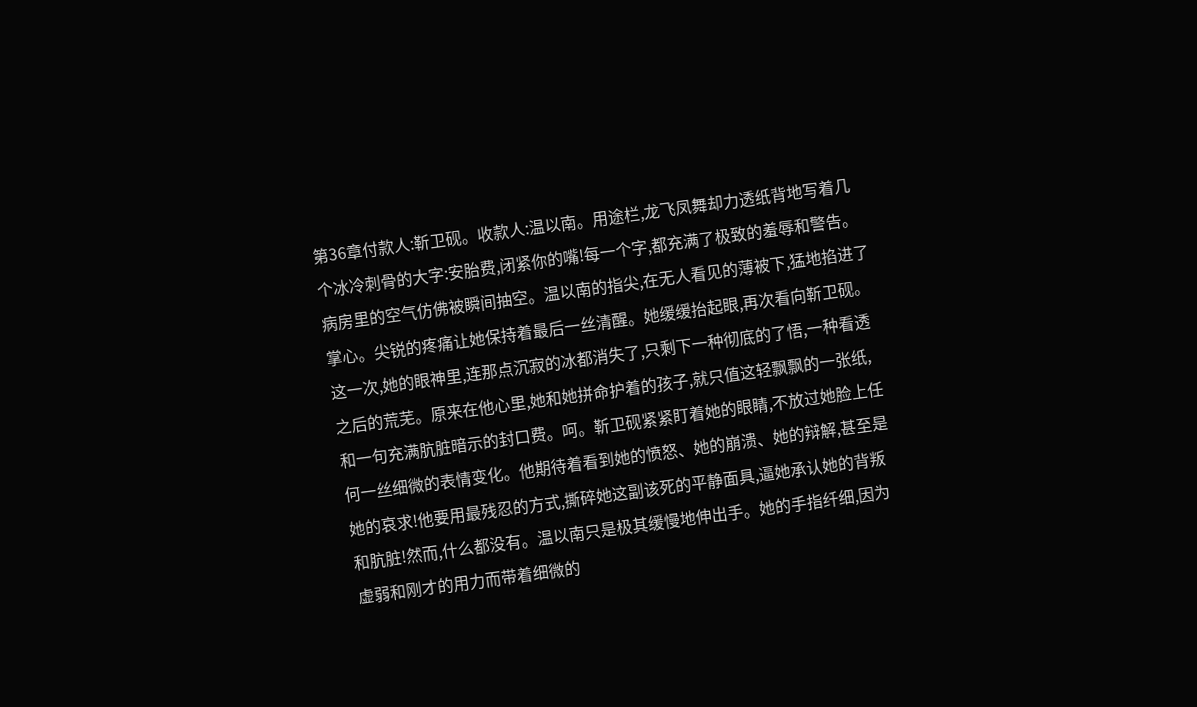第36章付款人:靳卫砚。收款人:温以南。用途栏,龙飞凤舞却力透纸背地写着几个冰冷刺骨的大字:安胎费,闭紧你的嘴!每一个字,都充满了极致的羞辱和警告。病房里的空气仿佛被瞬间抽空。温以南的指尖,在无人看见的薄被下,猛地掐进了掌心。尖锐的疼痛让她保持着最后一丝清醒。她缓缓抬起眼,再次看向靳卫砚。这一次,她的眼神里,连那点沉寂的冰都消失了,只剩下一种彻底的了悟,一种看透之后的荒芜。原来在他心里,她和她拼命护着的孩子,就只值这轻飘飘的一张纸,和一句充满肮脏暗示的封口费。呵。靳卫砚紧紧盯着她的眼睛,不放过她脸上任何一丝细微的表情变化。他期待着看到她的愤怒、她的崩溃、她的辩解,甚至是她的哀求!他要用最残忍的方式,撕碎她这副该死的平静面具,逼她承认她的背叛和肮脏!然而,什么都没有。温以南只是极其缓慢地伸出手。她的手指纤细,因为虚弱和刚才的用力而带着细微的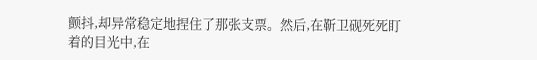颤抖,却异常稳定地捏住了那张支票。然后,在靳卫砚死死盯着的目光中,在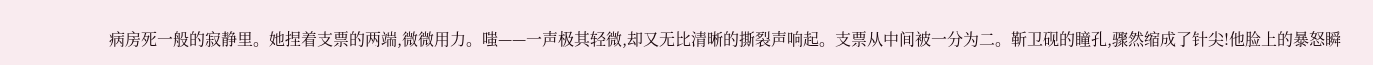病房死一般的寂静里。她捏着支票的两端,微微用力。嗤——一声极其轻微,却又无比清晰的撕裂声响起。支票从中间被一分为二。靳卫砚的瞳孔,骤然缩成了针尖!他脸上的暴怒瞬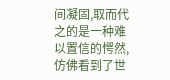间凝固,取而代之的是一种难以置信的愕然,仿佛看到了世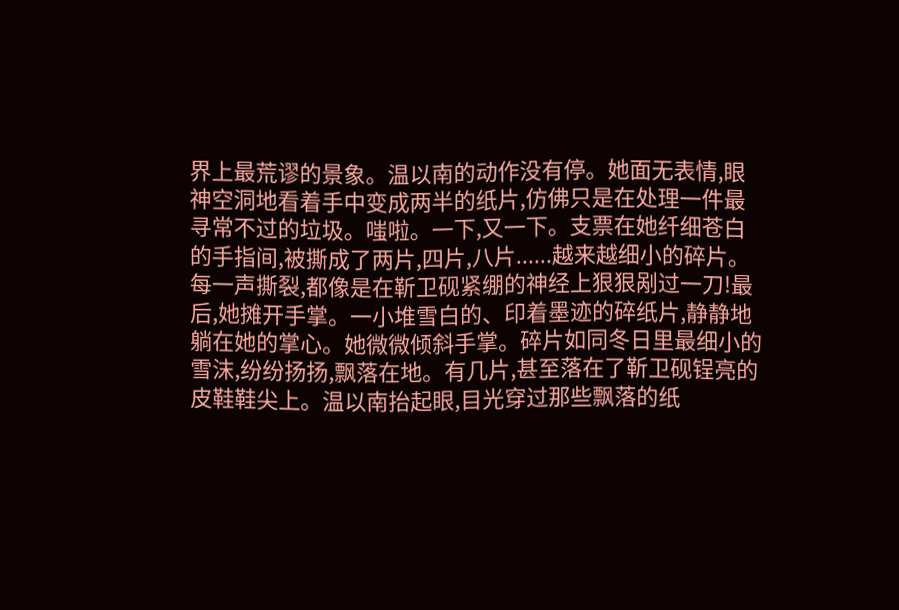界上最荒谬的景象。温以南的动作没有停。她面无表情,眼神空洞地看着手中变成两半的纸片,仿佛只是在处理一件最寻常不过的垃圾。嗤啦。一下,又一下。支票在她纤细苍白的手指间,被撕成了两片,四片,八片......越来越细小的碎片。每一声撕裂,都像是在靳卫砚紧绷的神经上狠狠剐过一刀!最后,她摊开手掌。一小堆雪白的、印着墨迹的碎纸片,静静地躺在她的掌心。她微微倾斜手掌。碎片如同冬日里最细小的雪沫,纷纷扬扬,飘落在地。有几片,甚至落在了靳卫砚锃亮的皮鞋鞋尖上。温以南抬起眼,目光穿过那些飘落的纸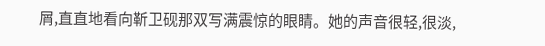屑,直直地看向靳卫砚那双写满震惊的眼睛。她的声音很轻,很淡,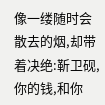像一缕随时会散去的烟,却带着决绝:靳卫砚,你的钱,和你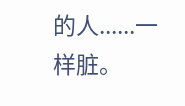的人......一样脏。